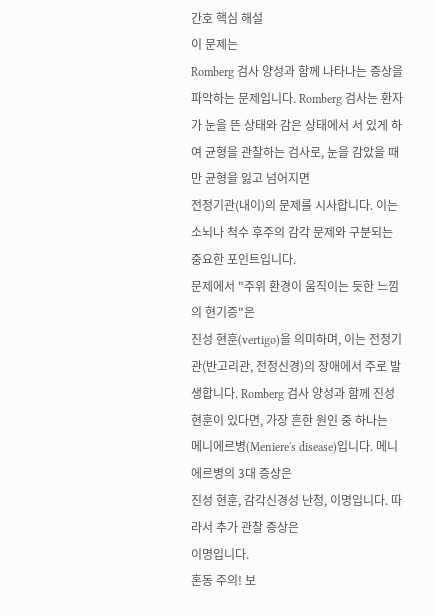간호 핵심 해설
이 문제는
Romberg 검사 양성과 함께 나타나는 증상을 파악하는 문제입니다. Romberg 검사는 환자가 눈을 뜬 상태와 감은 상태에서 서 있게 하여 균형을 관찰하는 검사로, 눈을 감았을 때만 균형을 잃고 넘어지면
전정기관(내이)의 문제를 시사합니다. 이는 소뇌나 척수 후주의 감각 문제와 구분되는 중요한 포인트입니다.
문제에서 "주위 환경이 움직이는 듯한 느낌의 현기증"은
진성 현훈(vertigo)을 의미하며, 이는 전정기관(반고리관, 전정신경)의 장애에서 주로 발생합니다. Romberg 검사 양성과 함께 진성 현훈이 있다면, 가장 흔한 원인 중 하나는
메니에르병(Meniere's disease)입니다. 메니에르병의 3대 증상은
진성 현훈, 감각신경성 난청, 이명입니다. 따라서 추가 관찰 증상은
이명입니다.
혼동 주의! 보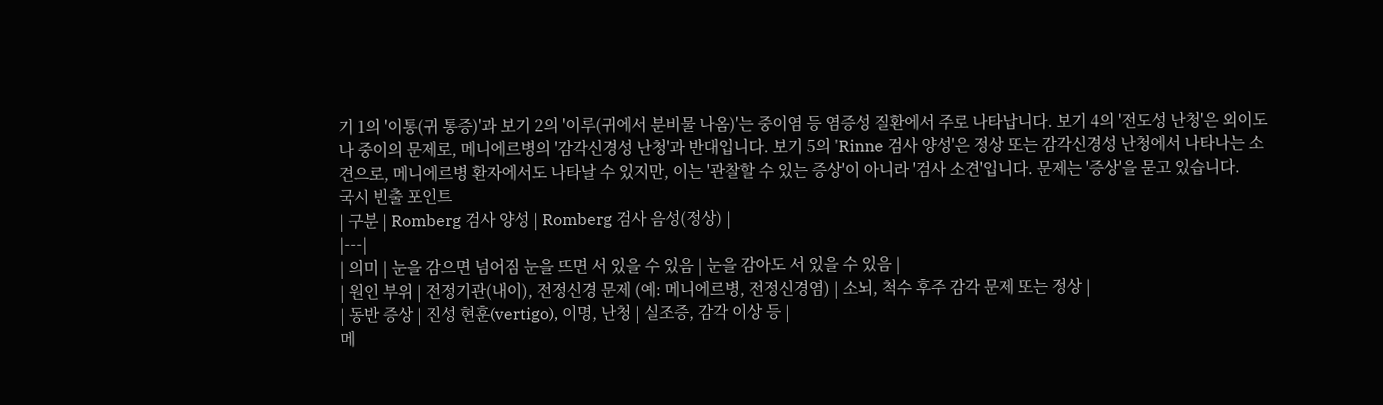기 1의 '이통(귀 통증)'과 보기 2의 '이루(귀에서 분비물 나옴)'는 중이염 등 염증성 질환에서 주로 나타납니다. 보기 4의 '전도성 난청'은 외이도나 중이의 문제로, 메니에르병의 '감각신경성 난청'과 반대입니다. 보기 5의 'Rinne 검사 양성'은 정상 또는 감각신경성 난청에서 나타나는 소견으로, 메니에르병 환자에서도 나타날 수 있지만, 이는 '관찰할 수 있는 증상'이 아니라 '검사 소견'입니다. 문제는 '증상'을 묻고 있습니다.
국시 빈출 포인트
| 구분 | Romberg 검사 양성 | Romberg 검사 음성(정상) |
|---|
| 의미 | 눈을 감으면 넘어짐 눈을 뜨면 서 있을 수 있음 | 눈을 감아도 서 있을 수 있음 |
| 원인 부위 | 전정기관(내이), 전정신경 문제 (예: 메니에르병, 전정신경염) | 소뇌, 척수 후주 감각 문제 또는 정상 |
| 동반 증상 | 진성 현훈(vertigo), 이명, 난청 | 실조증, 감각 이상 등 |
메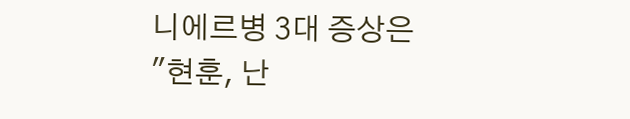니에르병 3대 증상은
"현훈, 난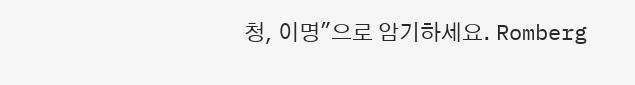청, 이명"으로 암기하세요. Romberg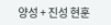양성 + 진성 현훈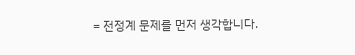= 전정계 문제를 먼저 생각합니다.